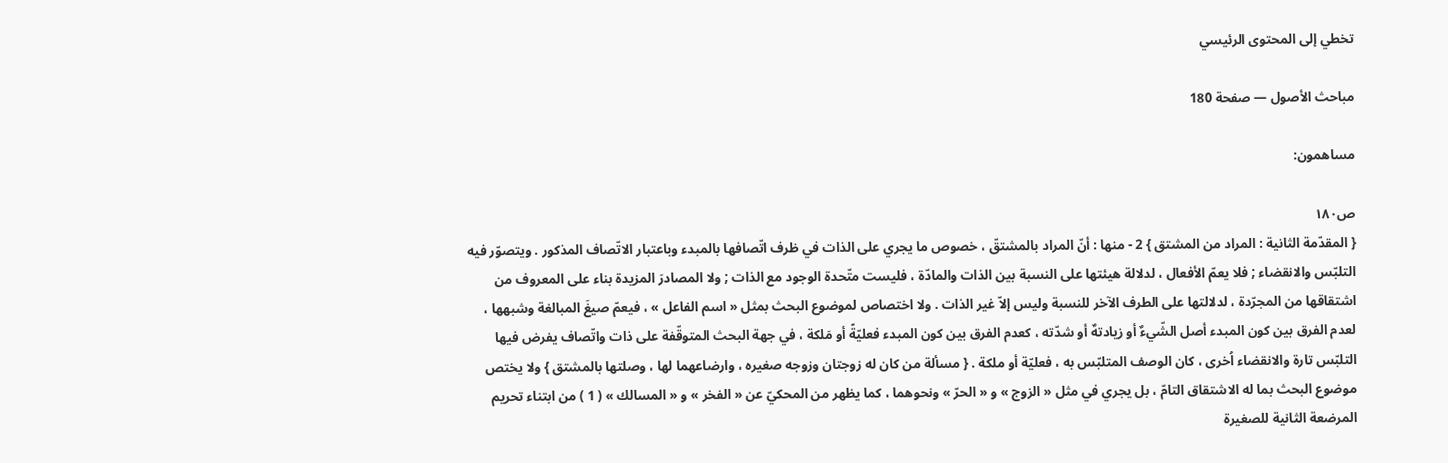تخطي إلى المحتوى الرئيسي

مباحث الأصول — صفحة 180

مساهمون:

ص١٨٠
{ المقدّمة الثانية : المراد من المشتق } 2 - منها : أنّ المراد بالمشتقّ ، خصوص ما يجري على الذات في ظرف اتّصافها بالمبدء وباعتبار الاتّصاف المذكور . ويتصوّر فيه التلبّس والانقضاء ; فلا يعمّ الأفعال ، لدلالة هيئتها على النسبة بين الذات والمادّة ، فليست متّحدة الوجود مع الذات ; ولا المصادرَ المزيدة بناء على المعروف من اشتقاقها من المجرّدة ، لدلالتها على الطرف الآخر للنسبة وليس إلاّ غير الذات . ولا اختصاص لموضوع البحث بمثل « اسم الفاعل » ، فيعمّ صيغَ المبالغة وشبهها ، لعدم الفرق بين كون المبدء أصل الشّيءٌ أو زيادتهٌ أو شدّته ، كعدم الفرق بين كون المبدء فعليّةً أو مَلكة ، في جهة البحث المتوقّفة على ذات واتّصاف يفرض فيها التلبّس تارة والانقضاء اُخرى ، كان الوصف المتلبّس به ، فعليّة أو ملكة . { مسألة من كان له زوجتان وزوجه صغيره ، وارضاعهما لها ، وصلتها بالمشتق } ولا يختص موضوع البحث بما له الاشتقاق التامّ ، بل يجري في مثل « الزوج » و « الحرّ » ونحوهما ، كما يظهر من المحكيّ عن « الفخر » و « المسالك » ( 1 ) من ابتناء تحريم المرضعة الثانية للصغيرة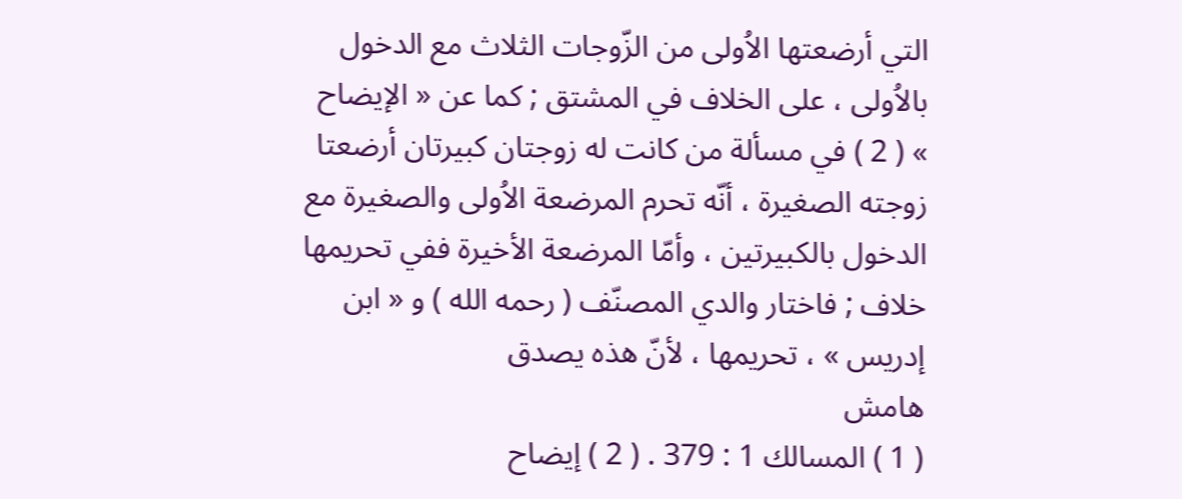التي أرضعتها الاُولى من الزّوجات الثلاث مع الدخول بالاُولى ، على الخلاف في المشتق ; كما عن « الإيضاح » ( 2 ) في مسألة من كانت له زوجتان كبيرتان أرضعتا زوجته الصغيرة ، أنّه تحرم المرضعة الاُولى والصغيرة مع الدخول بالكبيرتين ، وأمّا المرضعة الأخيرة ففي تحريمها خلاف ; فاختار والدي المصنّف ( رحمه الله ) و « ابن إدريس » ، تحريمها ، لأنّ هذه يصدق
هامش
( 1 ) المسالك 1 : 379 . ( 2 ) إيضاح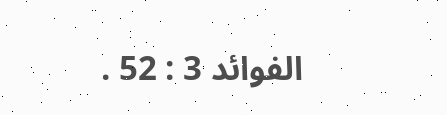الفوائد 3 : 52 .